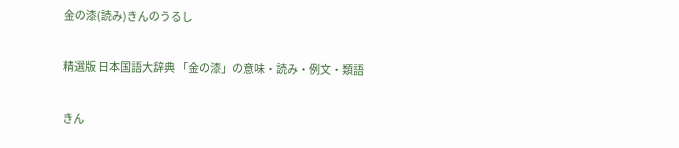金の漆(読み)きんのうるし

精選版 日本国語大辞典 「金の漆」の意味・読み・例文・類語

きん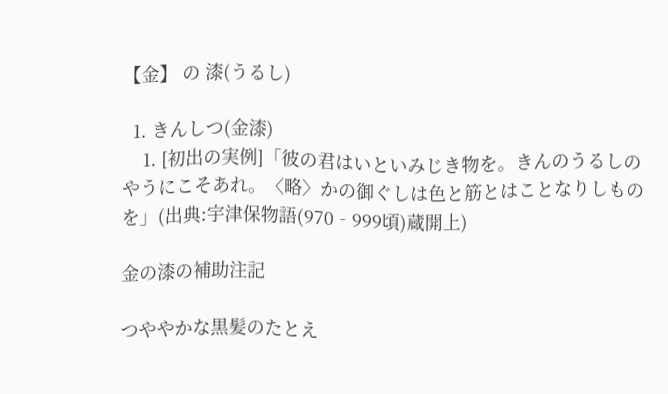【金】 の 漆(うるし)

  1. きんしつ(金漆)
    1. [初出の実例]「彼の君はいといみじき物を。きんのうるしのやうにこそあれ。〈略〉かの御ぐしは色と筋とはことなりしものを」(出典:宇津保物語(970‐999頃)蔵開上)

金の漆の補助注記

つややかな黒髪のたとえ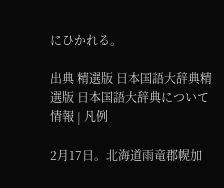にひかれる。

出典 精選版 日本国語大辞典精選版 日本国語大辞典について 情報 | 凡例

2月17日。北海道雨竜郡幌加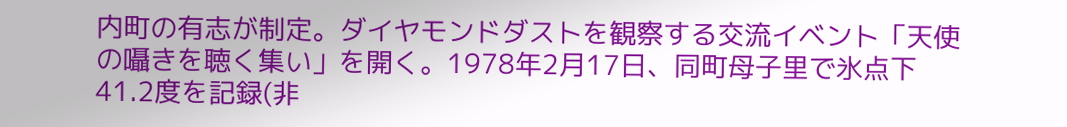内町の有志が制定。ダイヤモンドダストを観察する交流イベント「天使の囁きを聴く集い」を開く。1978年2月17日、同町母子里で氷点下41.2度を記録(非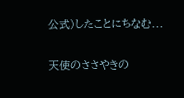公式)したことにちなむ...

天使のささやきの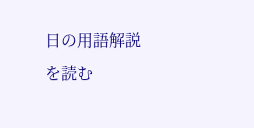日の用語解説を読む